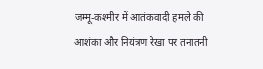जम्मू-कश्मीर में आतंकवादी हमले की आशंका और नियंत्रण रेखा पर तनातनी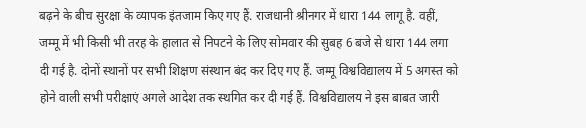बढ़ने के बीच सुरक्षा के व्यापक इंतजाम किए गए हैं. राजधानी श्रीनगर में धारा 144 लागू है. वहीं, जम्मू में भी किसी भी तरह के हालात से निपटने के लिए सोमवार की सुबह 6 बजे से धारा 144 लगा दी गई है. दोनों स्थानों पर सभी शिक्षण संस्थान बंद कर दिए गए हैं. जम्मू विश्वविद्यालय में 5 अगस्त को होने वाली सभी परीक्षाएं अगले आदेश तक स्थगित कर दी गई हैं. विश्वविद्यालय ने इस बाबत जारी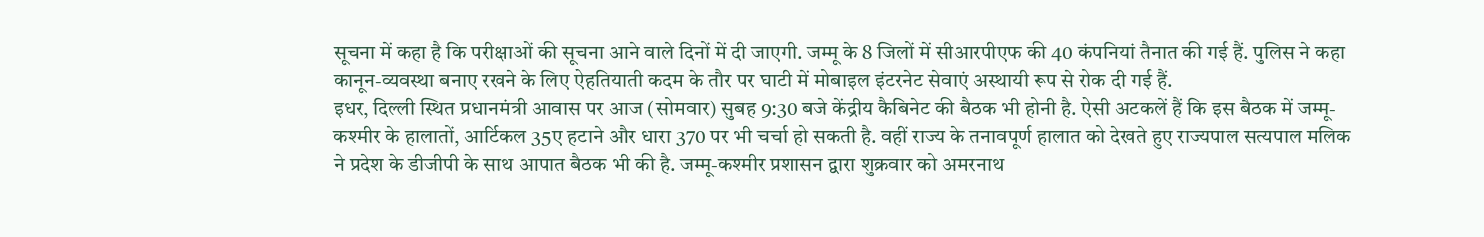सूचना में कहा है कि परीक्षाओं की सूचना आने वाले दिनों में दी जाएगी. जम्मू के 8 जिलों में सीआरपीएफ की 40 कंपनियां तैनात की गई हैं. पुलिस ने कहा कानून-व्यवस्था बनाए रखने के लिए ऐहतियाती कदम के तौर पर घाटी में मोबाइल इंटरनेट सेवाएं अस्थायी रूप से रोक दी गई हैं.
इधर, दिल्ली स्थित प्रधानमंत्री आवास पर आज (सोमवार) सुबह 9:30 बजे केंद्रीय कैबिनेट की बैठक भी होनी है. ऐसी अटकलें हैं कि इस बैठक में जम्मू-कश्मीर के हालातों, आर्टिकल 35ए हटाने और धारा 370 पर भी चर्चा हो सकती है. वहीं राज्य के तनावपूर्ण हालात को देखते हुए राज्यपाल सत्यपाल मलिक ने प्रदेश के डीजीपी के साथ आपात बैठक भी की है. जम्मू-कश्मीर प्रशासन द्वारा शुक्रवार को अमरनाथ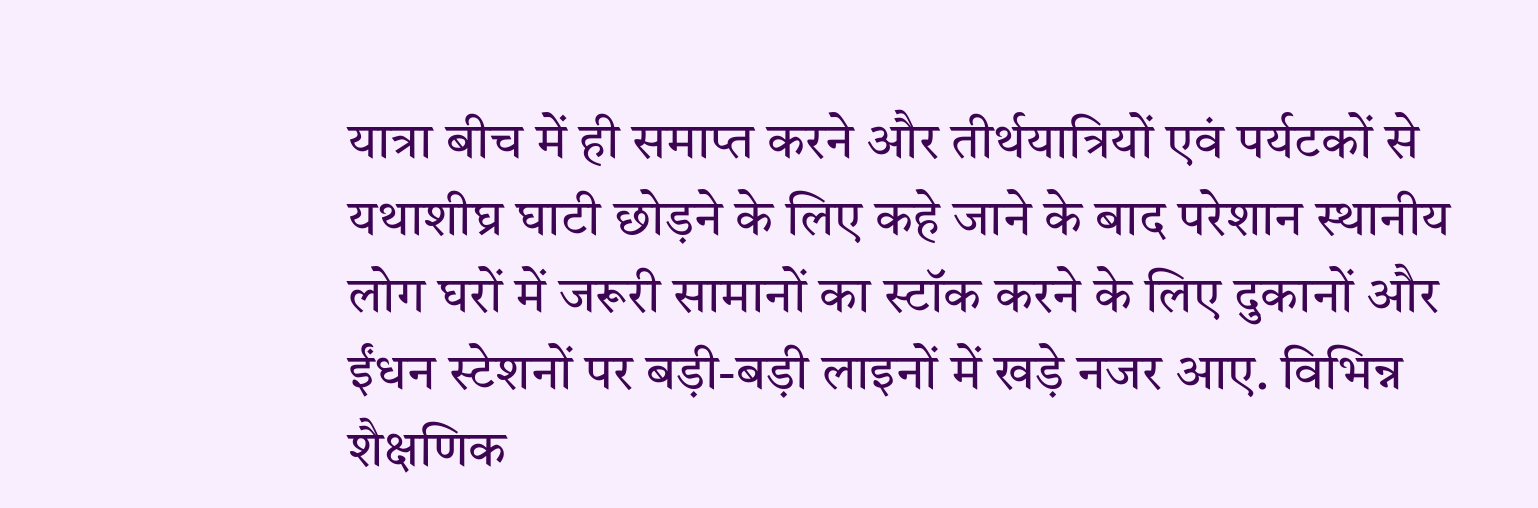यात्रा बीच में ही समाप्त करने और तीर्थयात्रियों एवं पर्यटकों से यथाशीघ्र घाटी छोड़ने के लिए कहे जाने के बाद परेशान स्थानीय लोग घरों में जरूरी सामानों का स्टॉक करने के लिए दुकानों और ईंधन स्टेशनों पर बड़ी-बड़ी लाइनों में खड़े नजर आए. विभिन्न शैक्षणिक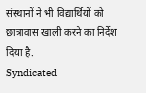संस्थानों ने भी विद्यार्थियों को छात्रावास खाली करने का निर्देश दिया है.
Syndicated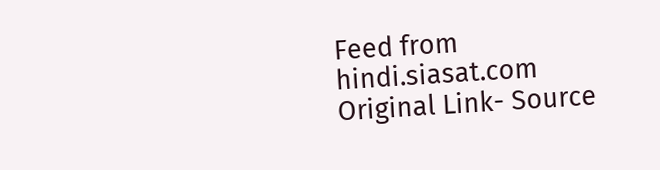Feed from hindi.siasat.com Original Link- Source